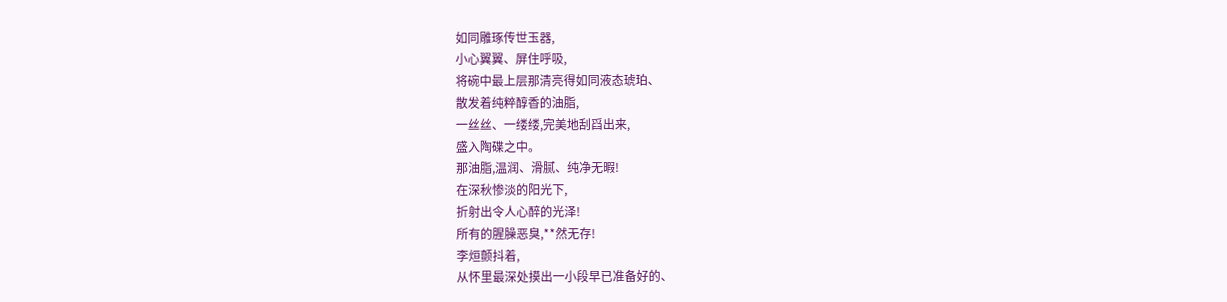如同雕琢传世玉器,
小心翼翼、屏住呼吸,
将碗中最上层那清亮得如同液态琥珀、
散发着纯粹醇香的油脂,
一丝丝、一缕缕,完美地刮舀出来,
盛入陶碟之中。
那油脂,温润、滑腻、纯净无暇!
在深秋惨淡的阳光下,
折射出令人心醉的光泽!
所有的腥臊恶臭,**然无存!
李烜颤抖着,
从怀里最深处摸出一小段早已准备好的、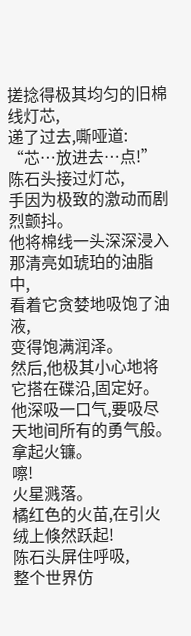搓捻得极其均匀的旧棉线灯芯,
递了过去,嘶哑道:
“芯…放进去…点!”
陈石头接过灯芯,
手因为极致的激动而剧烈颤抖。
他将棉线一头深深浸入那清亮如琥珀的油脂中,
看着它贪婪地吸饱了油液,
变得饱满润泽。
然后,他极其小心地将它搭在碟沿,固定好。
他深吸一口气,要吸尽天地间所有的勇气般。
拿起火镰。
嚓!
火星溅落。
橘红色的火苗,在引火绒上倏然跃起!
陈石头屏住呼吸,
整个世界仿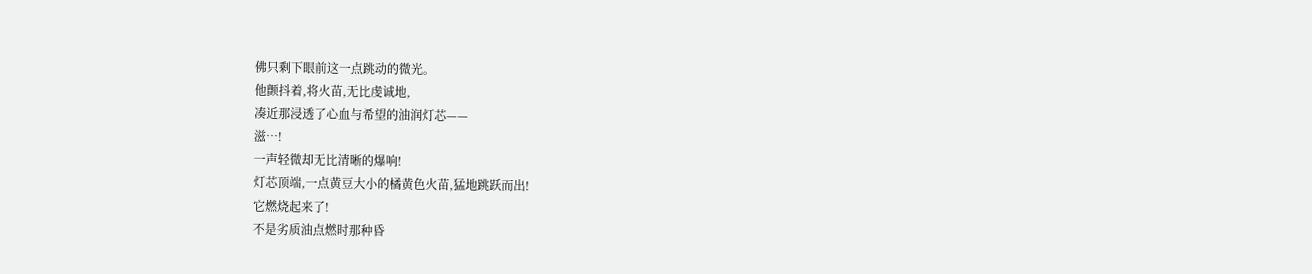佛只剩下眼前这一点跳动的微光。
他颤抖着,将火苗,无比虔诚地,
凑近那浸透了心血与希望的油润灯芯——
滋…!
一声轻微却无比清晰的爆响!
灯芯顶端,一点黄豆大小的橘黄色火苗,猛地跳跃而出!
它燃烧起来了!
不是劣质油点燃时那种昏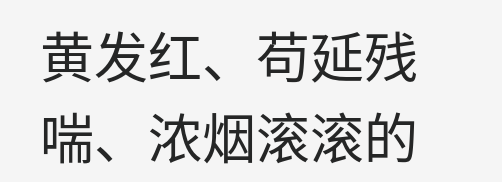黄发红、苟延残喘、浓烟滚滚的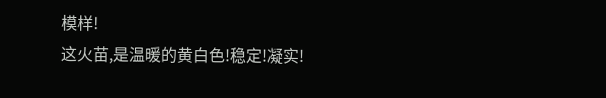模样!
这火苗,是温暖的黄白色!稳定!凝实!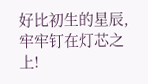好比初生的星辰,牢牢钉在灯芯之上!